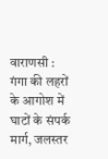वाराणसी : गंगा की लहरों के आगोश में घाटों के संपर्क मार्ग, जलस्तर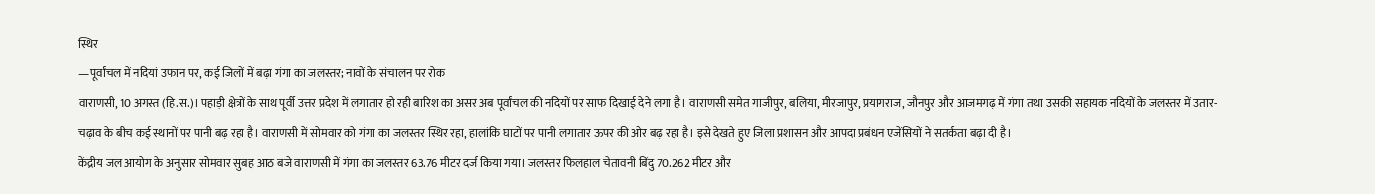स्थिर
—पूर्वांचल में नदियां उफान पर, कई जिलों में बढ़ा गंगा का जलस्तर; नावों के संचालन पर रोक
वाराणसी, 10 अगस्त (हि.स.)। पहाड़ी क्षेत्रों के साथ पूर्वी उत्तर प्रदेश में लगातार हो रही बारिश का असर अब पूर्वांचल की नदियों पर साफ दिखाई देने लगा है। वाराणसी समेत गाजीपुर, बलिया, मीरजापुर, प्रयागराज, जौनपुर और आजमगढ़ में गंगा तथा उसकी सहायक नदियों के जलस्तर में उतार-चढ़ाव के बीच कई स्थानों पर पानी बढ़ रहा है। वाराणसी में सोमवार को गंगा का जलस्तर स्थिर रहा, हालांकि घाटों पर पानी लगातार ऊपर की ओर बढ़ रहा है। इसे देखते हुए जिला प्रशासन और आपदा प्रबंधन एजेंसियों ने सतर्कता बढ़ा दी है।
केंद्रीय जल आयोग के अनुसार सोमवार सुबह आठ बजे वाराणसी में गंगा का जलस्तर 63.76 मीटर दर्ज किया गया। जलस्तर फिलहाल चेतावनी बिंदु 70.262 मीटर और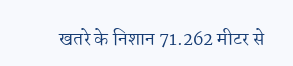खतरे के निशान 71.262 मीटर से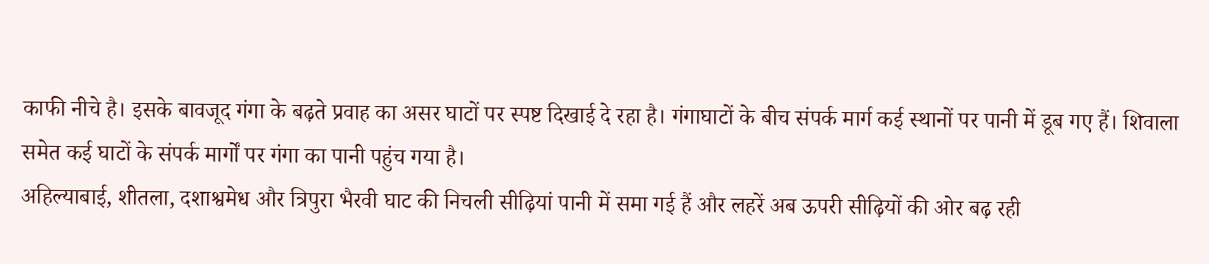काफी नीचे है। इसके बावजूद गंगा के बढ़ते प्रवाह का असर घाटों पर स्पष्ट दिखाई दे रहा है। गंगाघाटों के बीच संपर्क मार्ग कई स्थानों पर पानी में डूब गए हैं। शिवाला समेत कई घाटों के संपर्क मार्गों पर गंगा का पानी पहुंच गया है।
अहिल्याबाई, शीतला, दशाश्वमेध और त्रिपुरा भैरवी घाट की निचली सीढ़ियां पानी में समा गई हैं और लहरें अब ऊपरी सीढ़ियों की ओर बढ़ रही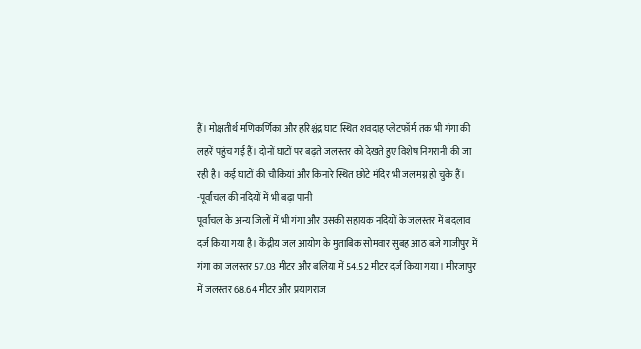हैं। मोक्षतीर्थ मणिकर्णिका और हरिश्चंद्र घाट स्थित शवदाह प्लेटफॉर्म तक भी गंगा की लहरें पहुंच गई हैं। दोनों घाटों पर बढ़ते जलस्तर को देखते हुए विशेष निगरानी की जा रही है। कई घाटों की चौकियां और किनारे स्थित छोटे मंदिर भी जलमग्न हो चुके हैं।
-पूर्वांचल की नदियों में भी बढ़ा पानी
पूर्वांचल के अन्य जिलों में भी गंगा और उसकी सहायक नदियों के जलस्तर में बदलाव दर्ज किया गया है। केंद्रीय जल आयोग के मुताबिक सोमवार सुबह आठ बजे गाजीपुर में गंगा का जलस्तर 57.03 मीटर और बलिया में 54.52 मीटर दर्ज किया गया। मीरजापुर में जलस्तर 68.64 मीटर और प्रयागराज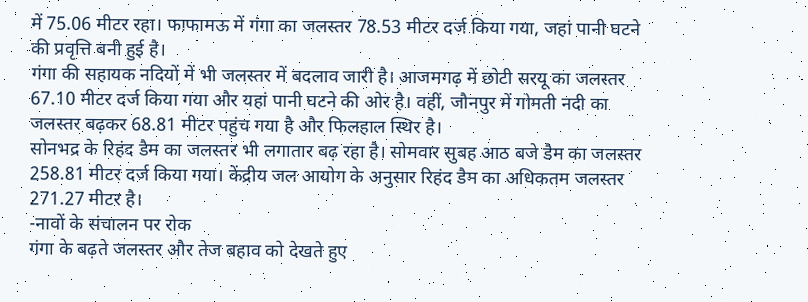में 75.06 मीटर रहा। फाफामऊ में गंगा का जलस्तर 78.53 मीटर दर्ज किया गया, जहां पानी घटने की प्रवृत्ति बनी हुई है।
गंगा की सहायक नदियों में भी जलस्तर में बदलाव जारी है। आजमगढ़ में छोटी सरयू का जलस्तर 67.10 मीटर दर्ज किया गया और यहां पानी घटने की ओर है। वहीं, जौनपुर में गोमती नदी का जलस्तर बढ़कर 68.81 मीटर पहुंच गया है और फिलहाल स्थिर है।
सोनभद्र के रिहंद डैम का जलस्तर भी लगातार बढ़ रहा है। सोमवार सुबह आठ बजे डैम का जलस्तर 258.81 मीटर दर्ज किया गया। केंद्रीय जल आयोग के अनुसार रिहंद डैम का अधिकतम जलस्तर 271.27 मीटर है।
-नावों के संचालन पर रोक
गंगा के बढ़ते जलस्तर और तेज बहाव को देखते हुए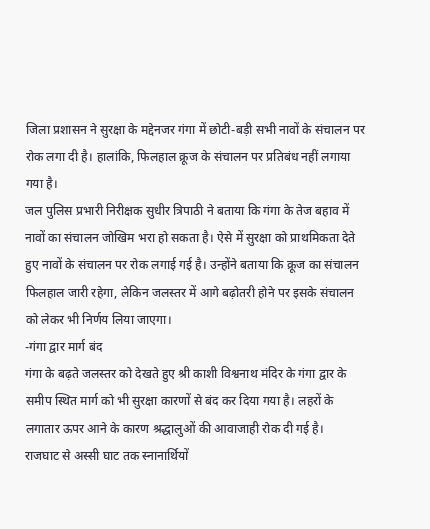जिला प्रशासन ने सुरक्षा के मद्देनजर गंगा में छोटी-बड़ी सभी नावों के संचालन पर रोक लगा दी है। हालांकि, फिलहाल क्रूज के संचालन पर प्रतिबंध नहीं लगाया गया है।
जल पुलिस प्रभारी निरीक्षक सुधीर त्रिपाठी ने बताया कि गंगा के तेज बहाव में नावों का संचालन जोखिम भरा हो सकता है। ऐसे में सुरक्षा को प्राथमिकता देते हुए नावों के संचालन पर रोक लगाई गई है। उन्होंने बताया कि क्रूज का संचालन फिलहाल जारी रहेगा, लेकिन जलस्तर में आगे बढ़ोतरी होने पर इसके संचालन को लेकर भी निर्णय लिया जाएगा।
-गंगा द्वार मार्ग बंद
गंगा के बढ़ते जलस्तर को देखते हुए श्री काशी विश्वनाथ मंदिर के गंगा द्वार के समीप स्थित मार्ग को भी सुरक्षा कारणों से बंद कर दिया गया है। लहरों के लगातार ऊपर आने के कारण श्रद्धालुओं की आवाजाही रोक दी गई है।
राजघाट से अस्सी घाट तक स्नानार्थियों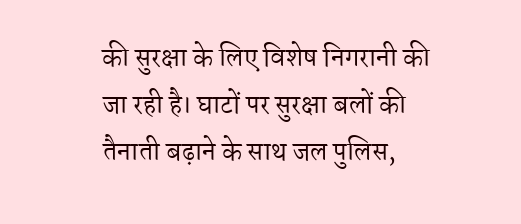की सुरक्षा के लिए विशेष निगरानी की जा रही है। घाटों पर सुरक्षा बलों की तैनाती बढ़ाने के साथ जल पुलिस,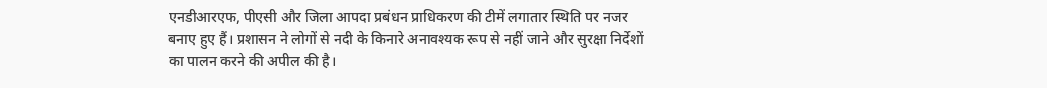एनडीआरएफ, पीएसी और जिला आपदा प्रबंधन प्राधिकरण की टीमें लगातार स्थिति पर नजर बनाए हुए हैं। प्रशासन ने लोगों से नदी के किनारे अनावश्यक रूप से नहीं जाने और सुरक्षा निर्देशों का पालन करने की अपील की है।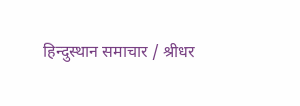हिन्दुस्थान समाचार / श्रीधर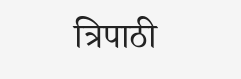त्रिपाठी